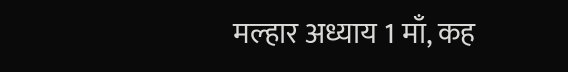मल्हार अध्याय 1 माँ, कह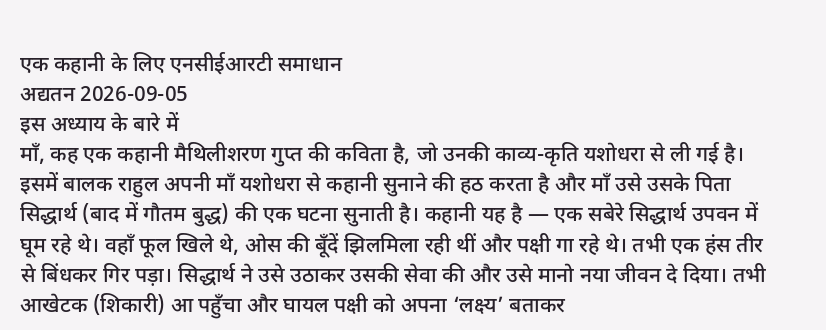एक कहानी के लिए एनसीईआरटी समाधान
अद्यतन 2026-09-05
इस अध्याय के बारे में
माँ, कह एक कहानी मैथिलीशरण गुप्त की कविता है, जो उनकी काव्य-कृति यशोधरा से ली गई है। इसमें बालक राहुल अपनी माँ यशोधरा से कहानी सुनाने की हठ करता है और माँ उसे उसके पिता सिद्धार्थ (बाद में गौतम बुद्ध) की एक घटना सुनाती है। कहानी यह है — एक सबेरे सिद्धार्थ उपवन में घूम रहे थे। वहाँ फूल खिले थे, ओस की बूँदें झिलमिला रही थीं और पक्षी गा रहे थे। तभी एक हंस तीर से बिंधकर गिर पड़ा। सिद्धार्थ ने उसे उठाकर उसकी सेवा की और उसे मानो नया जीवन दे दिया। तभी आखेटक (शिकारी) आ पहुँचा और घायल पक्षी को अपना ‘लक्ष्य’ बताकर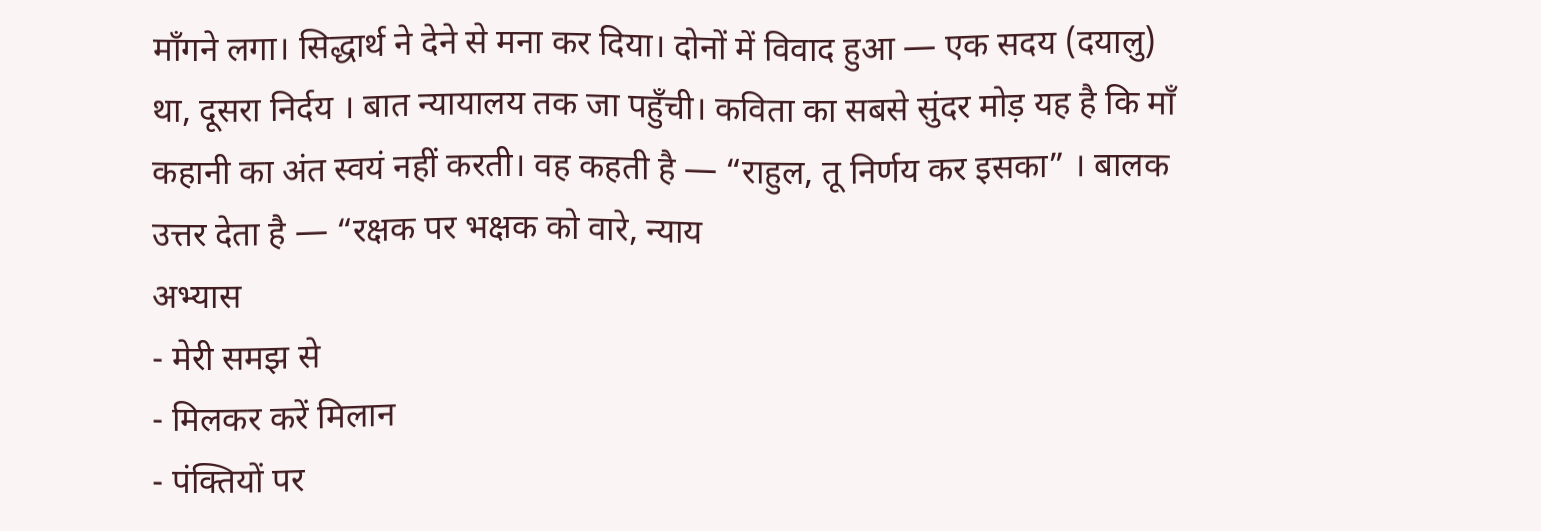माँगने लगा। सिद्धार्थ ने देने से मना कर दिया। दोनों में विवाद हुआ — एक सदय (दयालु) था, दूसरा निर्दय । बात न्यायालय तक जा पहुँची। कविता का सबसे सुंदर मोड़ यह है कि माँ कहानी का अंत स्वयं नहीं करती। वह कहती है — “राहुल, तू निर्णय कर इसका” । बालक उत्तर देता है — “रक्षक पर भक्षक को वारे, न्याय
अभ्यास
- मेरी समझ से
- मिलकर करें मिलान
- पंक्तियों पर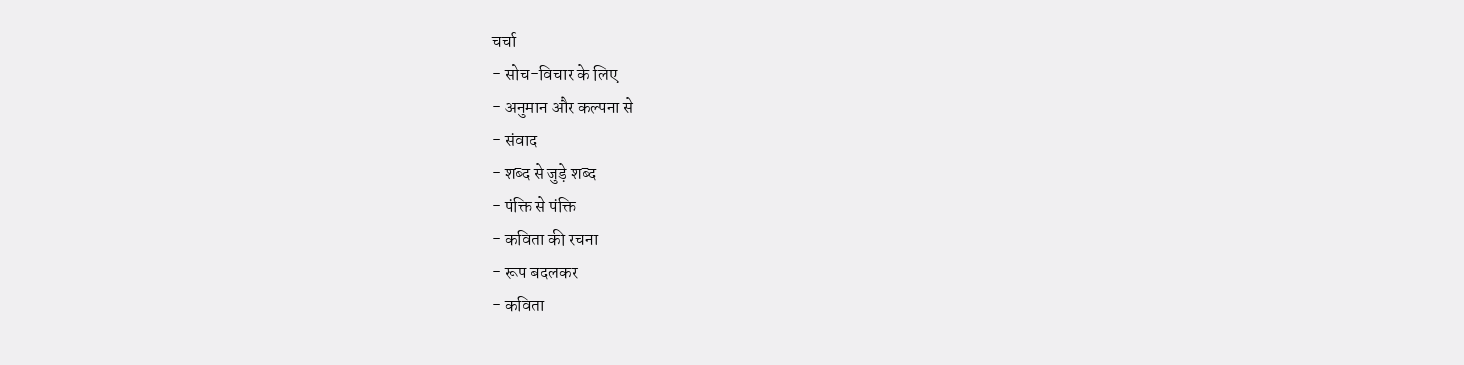चर्चा
- सोच-विचार के लिए
- अनुमान और कल्पना से
- संवाद
- शब्द से जुड़े शब्द
- पंक्ति से पंक्ति
- कविता की रचना
- रूप बदलकर
- कविता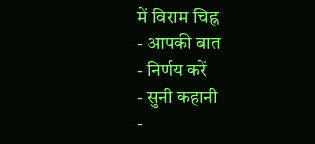में विराम चिह्न
- आपकी बात
- निर्णय करें
- सुनी कहानी
-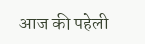आज की पहेली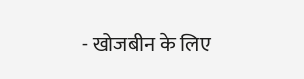- खोजबीन के लिए